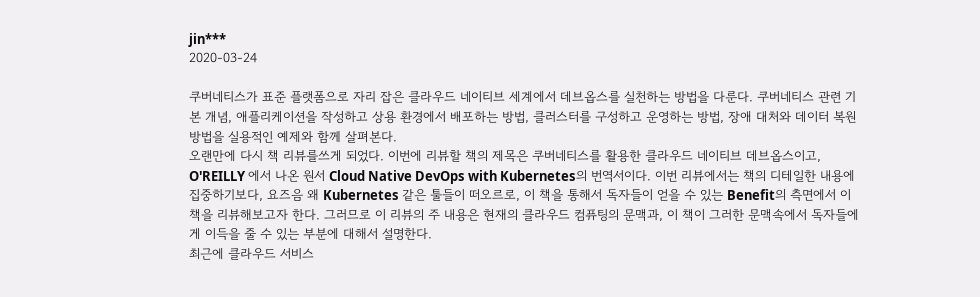jin***
2020-03-24

쿠버네티스가 표준 플랫폼으로 자리 잡은 클라우드 네이티브 세계에서 데브옵스를 실천하는 방법을 다룬다. 쿠버네티스 관련 기본 개념, 애플리케이션을 작성하고 상용 환경에서 배포하는 방법, 클러스터를 구성하고 운영하는 방법, 장애 대처와 데이터 복원 방법을 실용적인 예제와 함께 살펴본다.
오랜만에 다시 책 리뷰를쓰게 되었다. 이번에 리뷰할 책의 제목은 쿠버네티스를 활용한 클라우드 네이티브 데브옵스이고, O'REILLY 에서 나온 원서 Cloud Native DevOps with Kubernetes의 번역서이다. 이번 리뷰에서는 책의 디테일한 내용에 집중하기보다, 요즈음 왜 Kubernetes 같은 툴들이 떠오르로, 이 책을 통해서 독자들이 얻을 수 있는 Benefit의 측면에서 이 책을 리뷰해보고자 한다. 그러므로 이 리뷰의 주 내용은 현재의 클라우드 컴퓨팅의 문맥과, 이 책이 그러한 문맥속에서 독자들에게 이득을 줄 수 있는 부분에 대해서 설명한다.
최근에 클라우드 서비스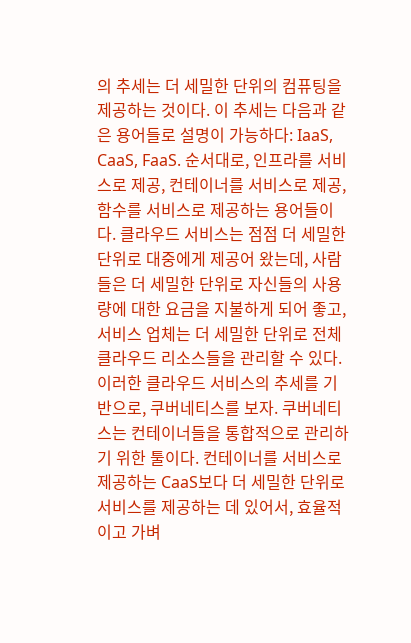의 추세는 더 세밀한 단위의 컴퓨팅을 제공하는 것이다. 이 추세는 다음과 같은 용어들로 설명이 가능하다: IaaS, CaaS, FaaS. 순서대로, 인프라를 서비스로 제공, 컨테이너를 서비스로 제공, 함수를 서비스로 제공하는 용어들이다. 클라우드 서비스는 점점 더 세밀한 단위로 대중에게 제공어 왔는데, 사람들은 더 세밀한 단위로 자신들의 사용량에 대한 요금을 지불하게 되어 좋고, 서비스 업체는 더 세밀한 단위로 전체 클라우드 리소스들을 관리할 수 있다. 이러한 클라우드 서비스의 추세를 기반으로, 쿠버네티스를 보자. 쿠버네티스는 컨테이너들을 통합적으로 관리하기 위한 툴이다. 컨테이너를 서비스로 제공하는 CaaS보다 더 세밀한 단위로 서비스를 제공하는 데 있어서, 효율적이고 가벼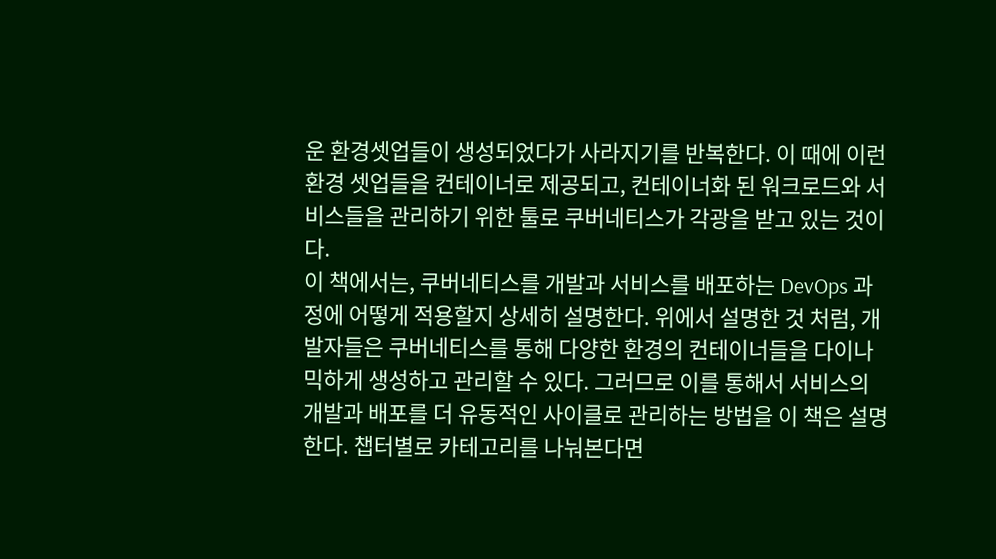운 환경셋업들이 생성되었다가 사라지기를 반복한다. 이 때에 이런 환경 셋업들을 컨테이너로 제공되고, 컨테이너화 된 워크로드와 서비스들을 관리하기 위한 툴로 쿠버네티스가 각광을 받고 있는 것이다.
이 책에서는, 쿠버네티스를 개발과 서비스를 배포하는 DevOps 과정에 어떻게 적용할지 상세히 설명한다. 위에서 설명한 것 처럼, 개발자들은 쿠버네티스를 통해 다양한 환경의 컨테이너들을 다이나믹하게 생성하고 관리할 수 있다. 그러므로 이를 통해서 서비스의 개발과 배포를 더 유동적인 사이클로 관리하는 방법을 이 책은 설명한다. 챕터별로 카테고리를 나눠본다면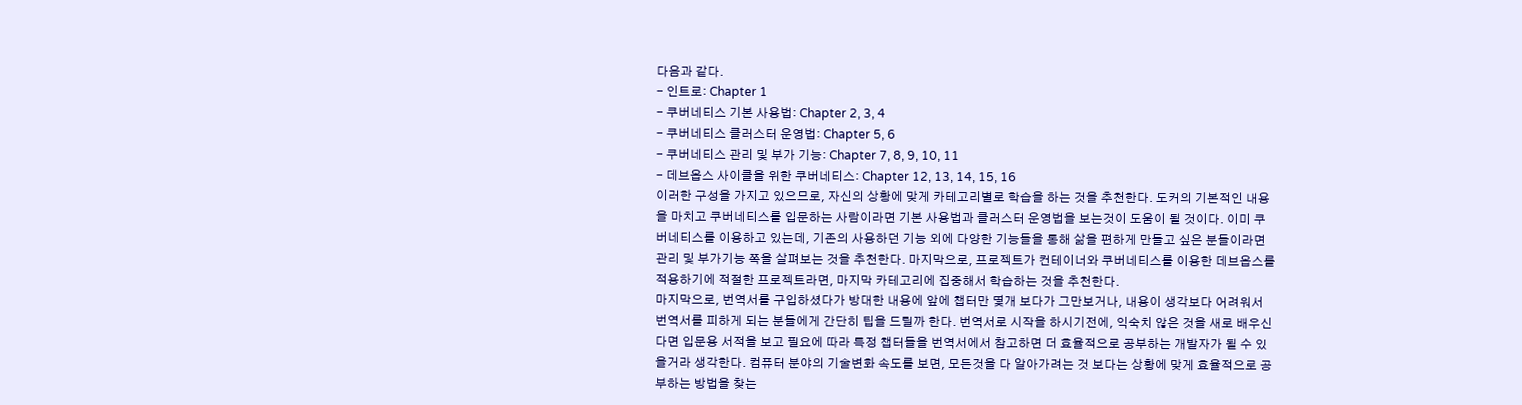다음과 같다.
- 인트로: Chapter 1
- 쿠버네티스 기본 사용법: Chapter 2, 3, 4
- 쿠버네티스 클러스터 운영법: Chapter 5, 6
- 쿠버네티스 관리 및 부가 기능: Chapter 7, 8, 9, 10, 11
- 데브옵스 사이클을 위한 쿠버네티스: Chapter 12, 13, 14, 15, 16
이러한 구성을 가지고 있으므로, 자신의 상황에 맞게 카테고리별로 학습을 하는 것을 추천한다. 도커의 기본적인 내용을 마치고 쿠버네티스를 입문하는 사람이라면 기본 사용법과 클러스터 운영법을 보는것이 도움이 될 것이다. 이미 쿠버네티스를 이용하고 있는데, 기존의 사용하던 기능 외에 다양한 기능들을 통해 삶을 편하게 만들고 싶은 분들이라면 관리 및 부가기능 쪽을 살펴보는 것을 추천한다. 마지막으로, 프로젝트가 컨테이너와 쿠버네티스를 이용한 데브옵스를 적용하기에 적절한 프로젝트라면, 마지막 카테고리에 집중해서 학습하는 것을 추천한다.
마지막으로, 번역서를 구입하셨다가 방대한 내용에 앞에 챕터만 몇개 보다가 그만보거나, 내용이 생각보다 어려워서 번역서를 피하게 되는 분들에게 간단히 팁을 드릴까 한다. 번역서로 시작을 하시기전에, 익숙치 않은 것을 새로 배우신다면 입문용 서적을 보고 필요에 따라 특정 챕터들을 번역서에서 참고하면 더 효율적으로 공부하는 개발자가 될 수 있을거라 생각한다. 컴퓨터 분야의 기술변화 속도를 보면, 모든것을 다 알아가려는 것 보다는 상황에 맞게 효율적으로 공부하는 방법을 찾는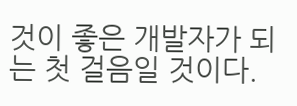것이 좋은 개발자가 되는 첫 걸음일 것이다.